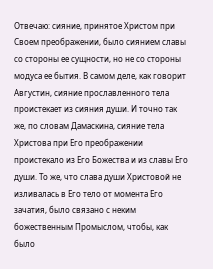Отвечаю: сияние, принятое Христом при Своем преображении, было сиянием славы со стороны ее сущности, но не со стороны модуса ее бытия. В самом деле, как говорит Августин, сияние прославленного тела проистекает из сияния души. И точно так же, по словам Дамаскина, сияние тела Христова при Его преображении проистекало из Его Божества и из славы Его души. То же, что слава души Христовой не изливалась в Его тело от момента Его зачатия, было связано с неким божественным Промыслом, чтобы, как было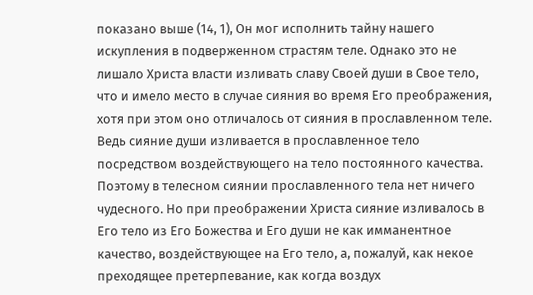показано выше (14, 1), Он мог исполнить тайну нашего искупления в подверженном страстям теле. Однако это не лишало Христа власти изливать славу Своей души в Свое тело, что и имело место в случае сияния во время Его преображения, хотя при этом оно отличалось от сияния в прославленном теле. Ведь сияние души изливается в прославленное тело посредством воздействующего на тело постоянного качества. Поэтому в телесном сиянии прославленного тела нет ничего чудесного. Но при преображении Христа сияние изливалось в Его тело из Его Божества и Его души не как имманентное качество, воздействующее на Его тело, а, пожалуй, как некое преходящее претерпевание, как когда воздух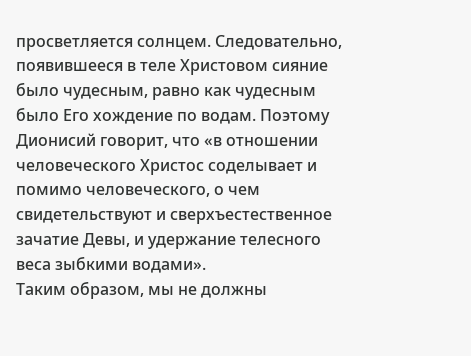просветляется солнцем. Следовательно, появившееся в теле Христовом сияние было чудесным, равно как чудесным было Его хождение по водам. Поэтому Дионисий говорит, что «в отношении человеческого Христос соделывает и помимо человеческого, о чем свидетельствуют и сверхъестественное зачатие Девы, и удержание телесного веса зыбкими водами».
Таким образом, мы не должны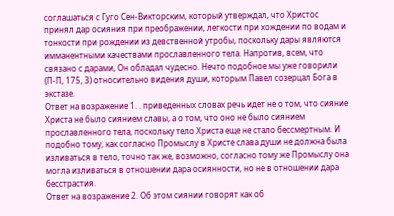соглашаться с Гуго Сен-Викторским, который утверждал, что Христос принял дар осияния при преображении, легкости при хождении по водам и тонкости при рождении из девственной утробы, поскольку дары являются имманентными качествами прославленного тела. Напротив, всем, что связано с дарами, Он обладал чудесно. Нечто подобное мы уже говорили (П-П, 175, 3) относительно видения души, которым Павел созерцал Бога в экстазе.
Ответ на возражение 1. . приведенных словах речь идет не о том, что сияние Христа не было сиянием славы, а о том, что оно не было сиянием прославленного тела, поскольку тело Христа еще не стало бессмертным. И подобно тому, как согласно Промыслу в Христе слава души не должна была изливаться в тело, точно так же, возможно, согласно тому же Промыслу она могла изливаться в отношении дара осиянности, но не в отношении дара бесстрастия.
Ответ на возражение 2. Об этом сиянии говорят как об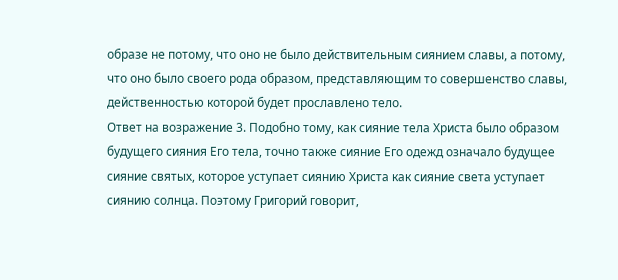образе не потому, что оно не было действительным сиянием славы, а потому, что оно было своего рода образом, представляющим то совершенство славы, действенностью которой будет прославлено тело.
Ответ на возражение 3. Подобно тому, как сияние тела Христа было образом будущего сияния Его тела, точно также сияние Его одежд означало будущее сияние святых, которое уступает сиянию Христа как сияние света уступает сиянию солнца. Поэтому Григорий говорит,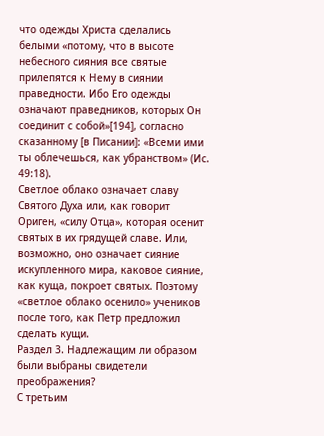что одежды Христа сделались белыми «потому, что в высоте небесного сияния все святые прилепятся к Нему в сиянии праведности. Ибо Его одежды означают праведников, которых Он соединит с собой»[194], согласно сказанному [в Писании]: «Всеми ими ты облечешься, как убранством» (Ис. 49:18).
Светлое облако означает славу Святого Духа или, как говорит Ориген, «силу Отца», которая осенит святых в их грядущей славе. Или, возможно, оно означает сияние искупленного мира, каковое сияние, как куща, покроет святых. Поэтому «светлое облако осенило» учеников после того, как Петр предложил сделать кущи.
Раздел 3. Надлежащим ли образом были выбраны свидетели преображения?
С третьим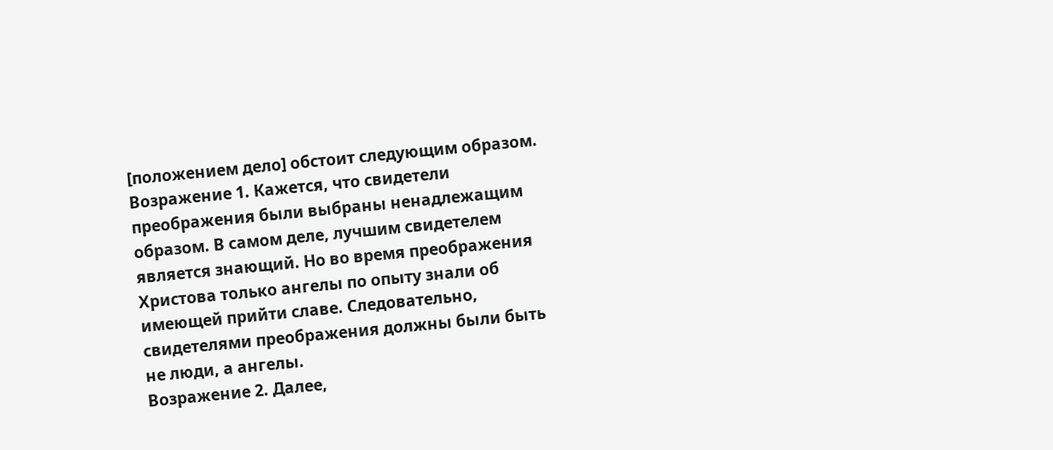[положением дело] обстоит следующим образом.
Возражение 1. Кажется, что свидетели преображения были выбраны ненадлежащим образом. В самом деле, лучшим свидетелем является знающий. Но во время преображения Христова только ангелы по опыту знали об имеющей прийти славе. Следовательно, свидетелями преображения должны были быть не люди, а ангелы.
Возражение 2. Далее,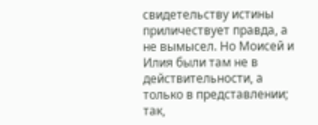свидетельству истины приличествует правда, а не вымысел. Но Моисей и Илия были там не в действительности, а только в представлении; так,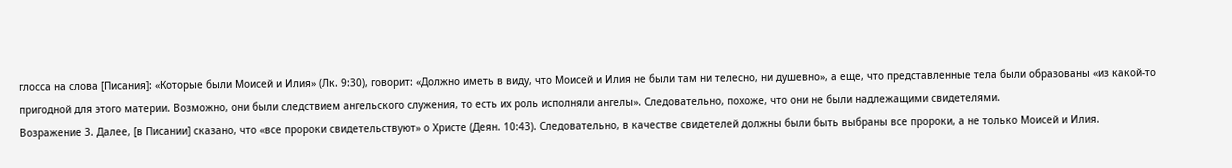глосса на слова [Писания]: «Которые были Моисей и Илия» (Лк. 9:30), говорит: «Должно иметь в виду, что Моисей и Илия не были там ни телесно, ни душевно», а еще, что представленные тела были образованы «из какой-то пригодной для этого материи. Возможно, они были следствием ангельского служения, то есть их роль исполняли ангелы». Следовательно, похоже, что они не были надлежащими свидетелями.
Возражение 3. Далее, [в Писании] сказано, что «все пророки свидетельствуют» о Христе (Деян. 10:43). Следовательно, в качестве свидетелей должны были быть выбраны все пророки, а не только Моисей и Илия.